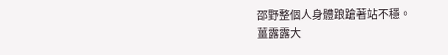邵野整個人身體踉蹌著站不穩。
薑露露大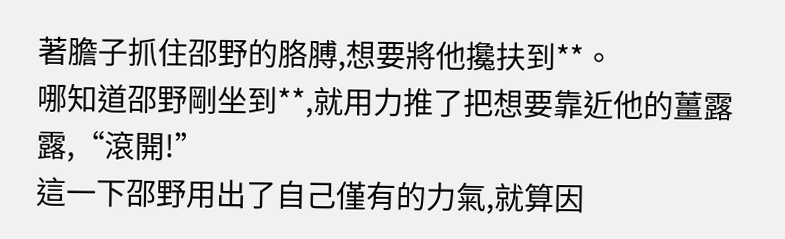著膽子抓住邵野的胳膊,想要將他攙扶到**。
哪知道邵野剛坐到**,就用力推了把想要靠近他的薑露露,“滾開!”
這一下邵野用出了自己僅有的力氣,就算因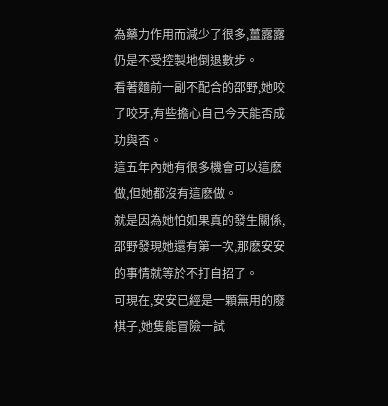為藥力作用而減少了很多,薑露露仍是不受控製地倒退數步。
看著麵前一副不配合的邵野,她咬了咬牙,有些擔心自己今天能否成功與否。
這五年內她有很多機會可以這麽做,但她都沒有這麽做。
就是因為她怕如果真的發生關係,邵野發現她還有第一次,那麽安安的事情就等於不打自招了。
可現在,安安已經是一顆無用的廢棋子,她隻能冒險一試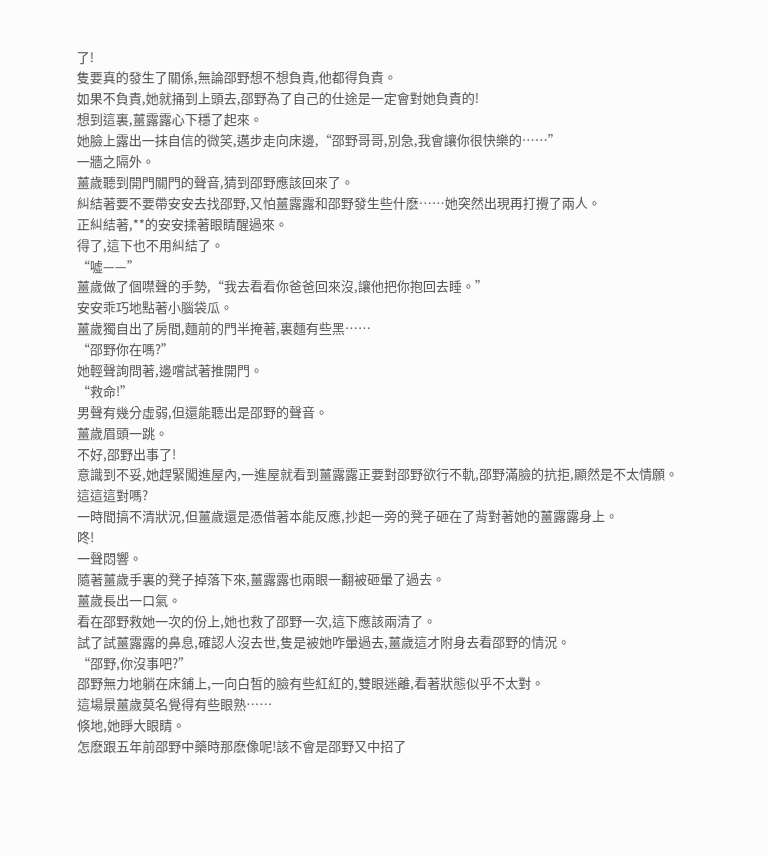了!
隻要真的發生了關係,無論邵野想不想負責,他都得負責。
如果不負責,她就捅到上頭去,邵野為了自己的仕途是一定會對她負責的!
想到這裏,薑露露心下穩了起來。
她臉上露出一抹自信的微笑,邁步走向床邊,“邵野哥哥,別急,我會讓你很快樂的……”
一牆之隔外。
薑歲聽到開門關門的聲音,猜到邵野應該回來了。
糾結著要不要帶安安去找邵野,又怕薑露露和邵野發生些什麽……她突然出現再打攪了兩人。
正糾結著,**的安安揉著眼睛醒過來。
得了,這下也不用糾結了。
“噓——”
薑歲做了個噤聲的手勢,“我去看看你爸爸回來沒,讓他把你抱回去睡。”
安安乖巧地點著小腦袋瓜。
薑歲獨自出了房間,麵前的門半掩著,裏麵有些黑……
“邵野你在嗎?”
她輕聲詢問著,邊嚐試著推開門。
“救命!”
男聲有幾分虛弱,但還能聽出是邵野的聲音。
薑歲眉頭一跳。
不好,邵野出事了!
意識到不妥,她趕緊闖進屋內,一進屋就看到薑露露正要對邵野欲行不軌,邵野滿臉的抗拒,顯然是不太情願。
這這這對嗎?
一時間搞不清狀況,但薑歲還是憑借著本能反應,抄起一旁的凳子砸在了背對著她的薑露露身上。
咚!
一聲悶響。
隨著薑歲手裏的凳子掉落下來,薑露露也兩眼一翻被砸暈了過去。
薑歲長出一口氣。
看在邵野救她一次的份上,她也救了邵野一次,這下應該兩清了。
試了試薑露露的鼻息,確認人沒去世,隻是被她咋暈過去,薑歲這才附身去看邵野的情況。
“邵野,你沒事吧?”
邵野無力地躺在床鋪上,一向白皙的臉有些紅紅的,雙眼迷離,看著狀態似乎不太對。
這場景薑歲莫名覺得有些眼熟……
倏地,她睜大眼睛。
怎麽跟五年前邵野中藥時那麽像呢!該不會是邵野又中招了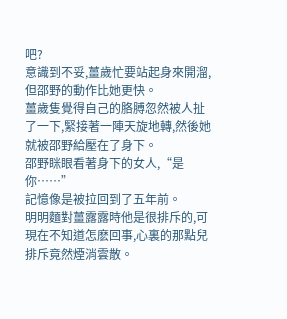吧?
意識到不妥,薑歲忙要站起身來開溜,但邵野的動作比她更快。
薑歲隻覺得自己的胳膊忽然被人扯了一下,緊接著一陣天旋地轉,然後她就被邵野給壓在了身下。
邵野眯眼看著身下的女人,“是你……”
記憶像是被拉回到了五年前。
明明麵對薑露露時他是很排斥的,可現在不知道怎麽回事,心裏的那點兒排斥竟然煙消雲散。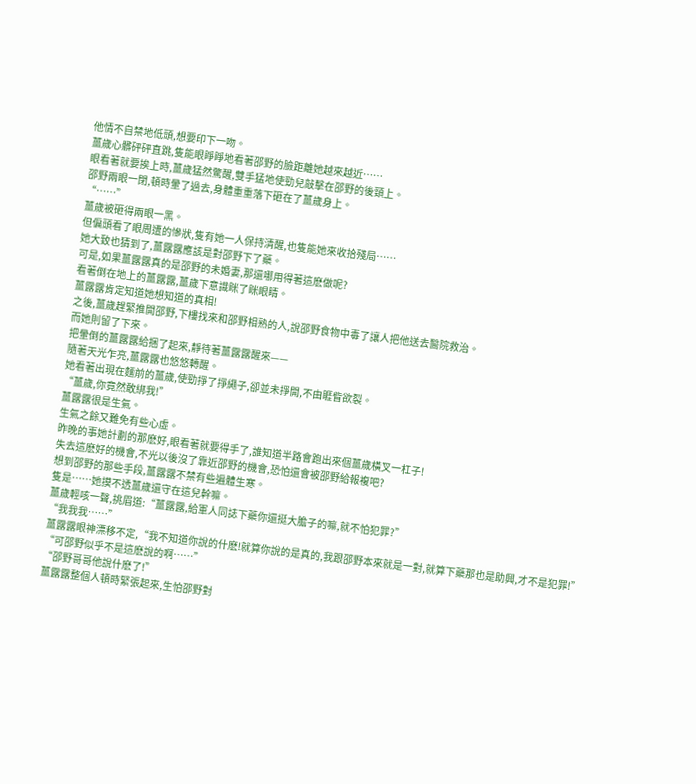他情不自禁地低頭,想要印下一吻。
薑歲心髒砰砰直跳,隻能眼睜睜地看著邵野的臉距離她越來越近……
眼看著就要挨上時,薑歲猛然驚醒,雙手猛地使勁兒敲擊在邵野的後頸上。
邵野兩眼一閉,頓時暈了過去,身體重重落下砸在了薑歲身上。
“……”
薑歲被砸得兩眼一黑。
但偏頭看了眼周遭的慘狀,隻有她一人保持清醒,也隻能她來收拾殘局……
她大致也猜到了,薑露露應該是對邵野下了藥。
可是,如果薑露露真的是邵野的未婚妻,那還哪用得著這麽做呢?
看著倒在地上的薑露露,薑歲下意識眯了眯眼睛。
薑露露肯定知道她想知道的真相!
之後,薑歲趕緊推開邵野,下樓找來和邵野相熟的人,說邵野食物中毒了讓人把他送去醫院救治。
而她則留了下來。
把暈倒的薑露露給捆了起來,靜待著薑露露醒來——
隨著天光乍亮,薑露露也悠悠轉醒。
她看著出現在麵前的薑歲,使勁掙了掙繩子,卻並未掙開,不由睚眥欲裂。
“薑歲,你竟然敢綁我!”
薑露露很是生氣。
生氣之餘又難免有些心虛。
昨晚的事她計劃的那麽好,眼看著就要得手了,誰知道半路會跑出來個薑歲橫叉一杠子!
失去這麽好的機會,不光以後沒了靠近邵野的機會,恐怕還會被邵野給報複吧?
想到邵野的那些手段,薑露露不禁有些遍體生寒。
隻是……她摸不透薑歲還守在這兒幹嘛。
薑歲輕咳一聲,挑眉道:“薑露露,給軍人同誌下藥你還挺大膽子的嘛,就不怕犯罪?”
“我我我……”
薑露露眼神漂移不定,“我不知道你說的什麽!就算你說的是真的,我跟邵野本來就是一對,就算下藥那也是助興,才不是犯罪!”
“可邵野似乎不是這麽說的啊……”
“邵野哥哥他說什麽了!”
薑露露整個人頓時緊張起來,生怕邵野對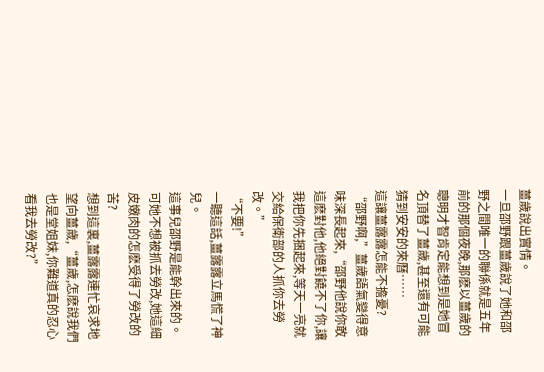薑歲說出實情。
一旦邵野跟薑歲說了她和邵野之間唯一的聯係就是五年前的那個夜晚,那麽以薑歲的聰明才智肯定能想到是她冒名頂替了薑歲,甚至還有可能猜到安安的來曆……
這讓薑露露怎能不擔憂?
“邵野啊,”薑歲語氣變得意味深長起來,“邵野他說你敢這麽對他,他絕對饒不了你,讓我把你先捆起來,等天一亮就交給保衛部的人抓你去勞改。”
“不要!”
一聽這話,薑露露立馬慌了神兒。
這事兒邵野是能幹出來的。
可她不想被抓去勞改,她這細皮嫩肉的怎麽受得了勞改的苦?
想到這裏,薑露露連忙哀求地望向薑歲,“薑歲,怎麽說我們也是堂姐妹,你難道真的忍心看我去勞改?”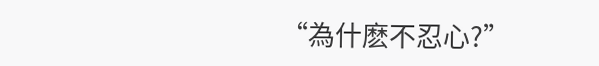“為什麽不忍心?”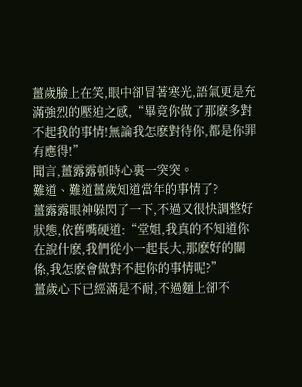薑歲臉上在笑,眼中卻冒著寒光,語氣更是充滿強烈的壓迫之感,“畢竟你做了那麽多對不起我的事情!無論我怎麽對待你,都是你罪有應得!”
聞言,薑露露頓時心裏一突突。
難道、難道薑歲知道當年的事情了?
薑露露眼神躲閃了一下,不過又很快調整好狀態,依舊嘴硬道:“堂姐,我真的不知道你在說什麽,我們從小一起長大,那麽好的關係,我怎麽會做對不起你的事情呢?”
薑歲心下已經滿是不耐,不過麵上卻不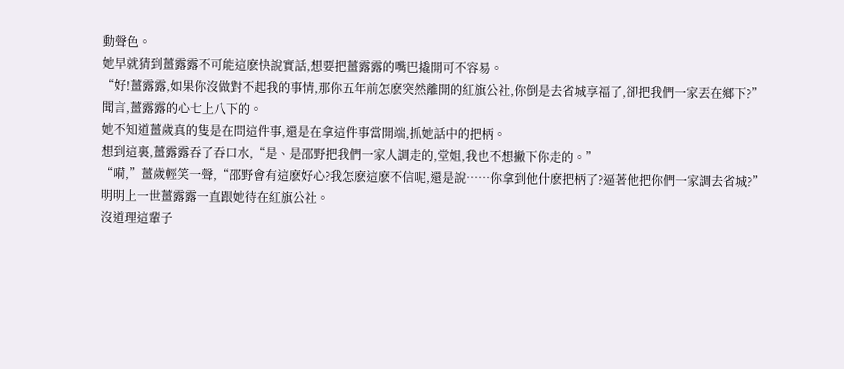動聲色。
她早就猜到薑露露不可能這麽快說實話,想要把薑露露的嘴巴撬開可不容易。
“好!薑露露,如果你沒做對不起我的事情,那你五年前怎麽突然離開的紅旗公社,你倒是去省城享福了,卻把我們一家丟在鄉下?”
聞言,薑露露的心七上八下的。
她不知道薑歲真的隻是在問這件事,還是在拿這件事當開端,抓她話中的把柄。
想到這裏,薑露露吞了吞口水,“是、是邵野把我們一家人調走的,堂姐,我也不想撇下你走的。”
“嗬,”薑歲輕笑一聲,“邵野會有這麽好心?我怎麽這麽不信呢,還是說……你拿到他什麽把柄了?逼著他把你們一家調去省城?”
明明上一世薑露露一直跟她待在紅旗公社。
沒道理這輩子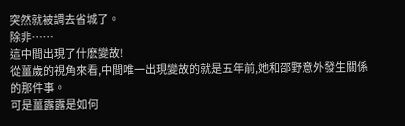突然就被調去省城了。
除非……
這中間出現了什麽變故!
從薑歲的視角來看,中間唯一出現變故的就是五年前,她和邵野意外發生關係的那件事。
可是薑露露是如何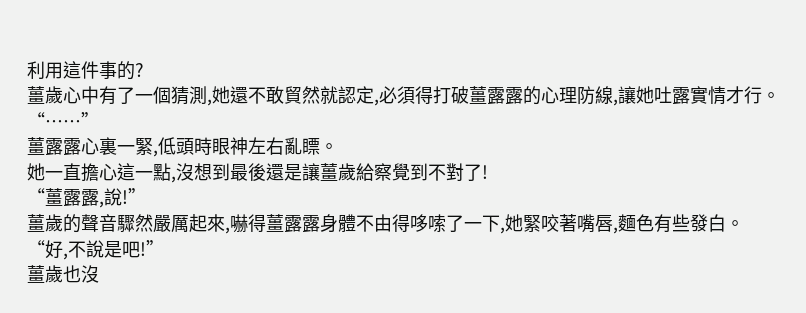利用這件事的?
薑歲心中有了一個猜測,她還不敢貿然就認定,必須得打破薑露露的心理防線,讓她吐露實情才行。
“……”
薑露露心裏一緊,低頭時眼神左右亂瞟。
她一直擔心這一點,沒想到最後還是讓薑歲給察覺到不對了!
“薑露露,說!”
薑歲的聲音驟然嚴厲起來,嚇得薑露露身體不由得哆嗦了一下,她緊咬著嘴唇,麵色有些發白。
“好,不說是吧!”
薑歲也沒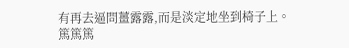有再去逼問薑露露,而是淡定地坐到椅子上。
篤篤篤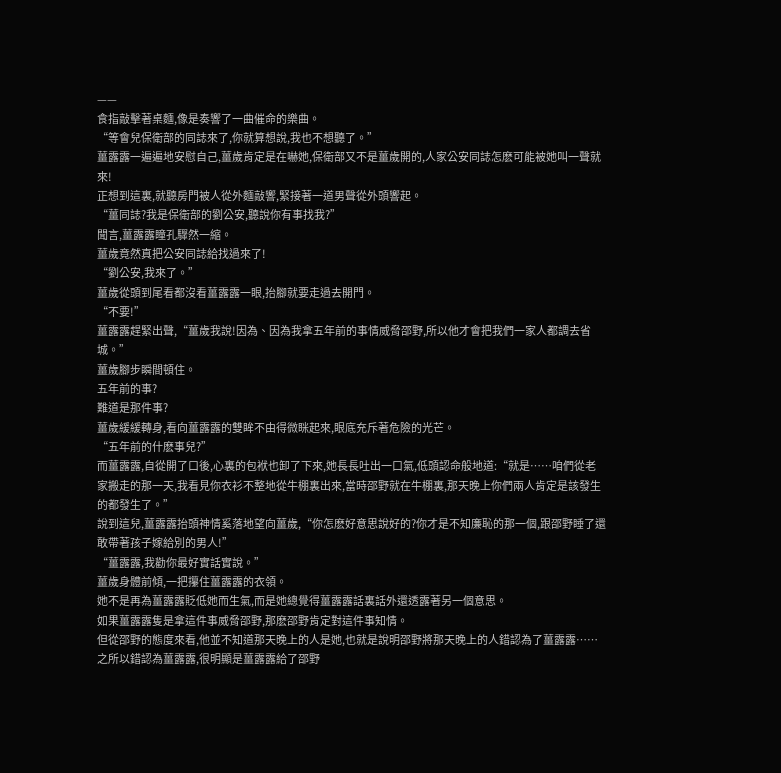——
食指敲擊著桌麵,像是奏響了一曲催命的樂曲。
“等會兒保衛部的同誌來了,你就算想說,我也不想聽了。”
薑露露一遍遍地安慰自己,薑歲肯定是在嚇她,保衛部又不是薑歲開的,人家公安同誌怎麽可能被她叫一聲就來!
正想到這裏,就聽房門被人從外麵敲響,緊接著一道男聲從外頭響起。
“薑同誌?我是保衛部的劉公安,聽說你有事找我?”
聞言,薑露露瞳孔驟然一縮。
薑歲竟然真把公安同誌給找過來了!
“劉公安,我來了。”
薑歲從頭到尾看都沒看薑露露一眼,抬腳就要走過去開門。
“不要!”
薑露露趕緊出聲,“薑歲我說!因為、因為我拿五年前的事情威脅邵野,所以他才會把我們一家人都調去省城。”
薑歲腳步瞬間頓住。
五年前的事?
難道是那件事?
薑歲緩緩轉身,看向薑露露的雙眸不由得微眯起來,眼底充斥著危險的光芒。
“五年前的什麽事兒?”
而薑露露,自從開了口後,心裏的包袱也卸了下來,她長長吐出一口氣,低頭認命般地道:“就是……咱們從老家搬走的那一天,我看見你衣衫不整地從牛棚裏出來,當時邵野就在牛棚裏,那天晚上你們兩人肯定是該發生的都發生了。”
說到這兒,薑露露抬頭神情奚落地望向薑歲,“你怎麽好意思說好的?你才是不知廉恥的那一個,跟邵野睡了還敢帶著孩子嫁給別的男人!”
“薑露露,我勸你最好實話實說。”
薑歲身體前傾,一把攥住薑露露的衣領。
她不是再為薑露露貶低她而生氣,而是她總覺得薑露露話裏話外還透露著另一個意思。
如果薑露露隻是拿這件事威脅邵野,那麽邵野肯定對這件事知情。
但從邵野的態度來看,他並不知道那天晚上的人是她,也就是說明邵野將那天晚上的人錯認為了薑露露……
之所以錯認為薑露露,很明顯是薑露露給了邵野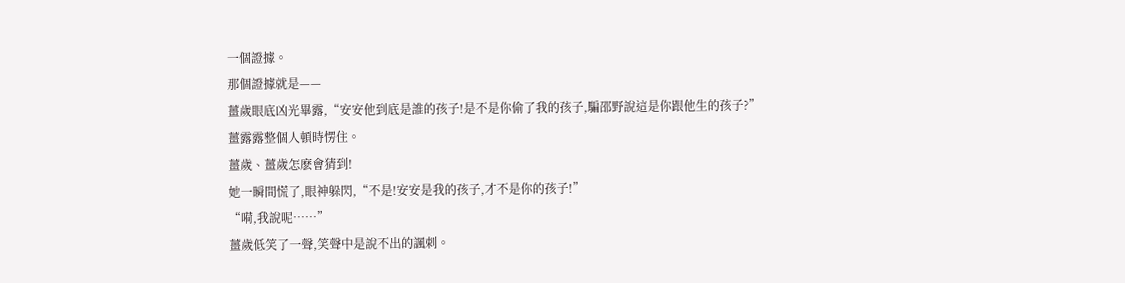一個證據。
那個證據就是——
薑歲眼底凶光畢露,“安安他到底是誰的孩子!是不是你偷了我的孩子,騙邵野說這是你跟他生的孩子?”
薑露露整個人頓時愣住。
薑歲、薑歲怎麽會猜到!
她一瞬間慌了,眼神躲閃,“不是!安安是我的孩子,才不是你的孩子!”
“嗬,我說呢……”
薑歲低笑了一聲,笑聲中是說不出的諷刺。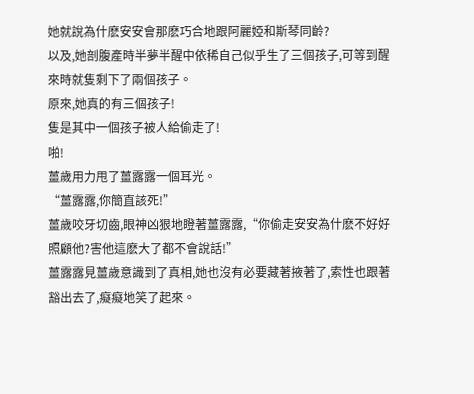她就說為什麽安安會那麽巧合地跟阿麗婭和斯琴同齡?
以及,她剖腹產時半夢半醒中依稀自己似乎生了三個孩子,可等到醒來時就隻剩下了兩個孩子。
原來,她真的有三個孩子!
隻是其中一個孩子被人給偷走了!
啪!
薑歲用力甩了薑露露一個耳光。
“薑露露,你簡直該死!”
薑歲咬牙切齒,眼神凶狠地瞪著薑露露,“你偷走安安為什麽不好好照顧他?害他這麽大了都不會說話!”
薑露露見薑歲意識到了真相,她也沒有必要藏著掖著了,索性也跟著豁出去了,癡癡地笑了起來。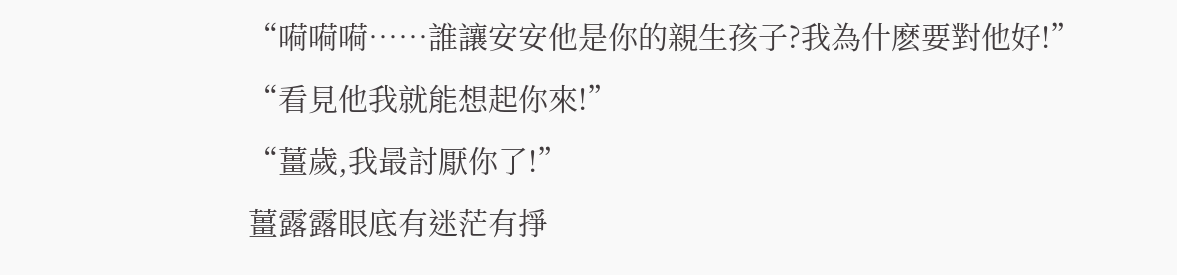“嗬嗬嗬……誰讓安安他是你的親生孩子?我為什麽要對他好!”
“看見他我就能想起你來!”
“薑歲,我最討厭你了!”
薑露露眼底有迷茫有掙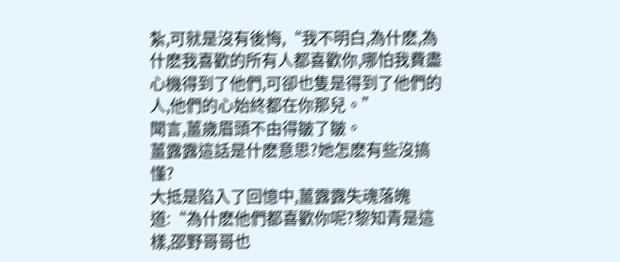紮,可就是沒有後悔,“我不明白,為什麽,為什麽我喜歡的所有人都喜歡你,哪怕我費盡心機得到了他們,可卻也隻是得到了他們的人,他們的心始終都在你那兒。”
聞言,薑歲眉頭不由得皺了皺。
薑露露這話是什麽意思?她怎麽有些沒搞懂?
大抵是陷入了回憶中,薑露露失魂落魄道:“為什麽他們都喜歡你呢?黎知青是這樣,邵野哥哥也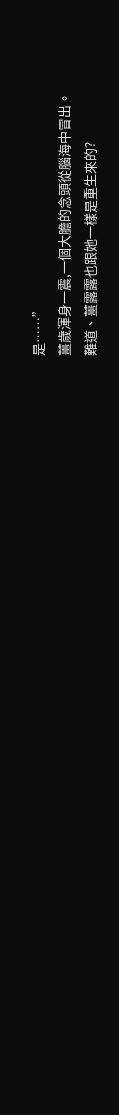是……”
薑歲渾身一震,一個大膽的念頭從腦海中冒出。
難道、薑露露也跟她一樣是重生來的?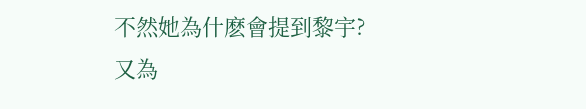不然她為什麽會提到黎宇?
又為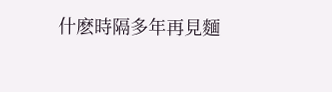什麽時隔多年再見麵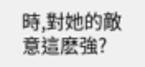時,對她的敵意這麽強?